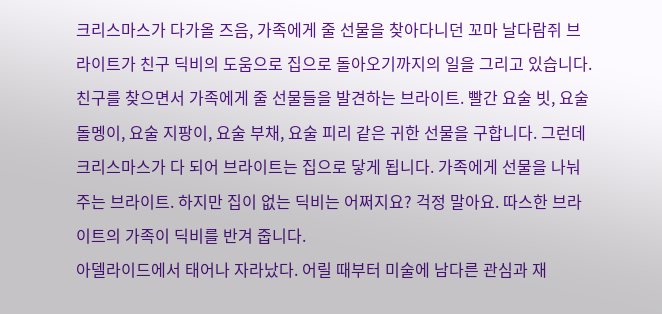크리스마스가 다가올 즈음, 가족에게 줄 선물을 찾아다니던 꼬마 날다람쥐 브라이트가 친구 딕비의 도움으로 집으로 돌아오기까지의 일을 그리고 있습니다. 친구를 찾으면서 가족에게 줄 선물들을 발견하는 브라이트. 빨간 요술 빗, 요술 돌멩이, 요술 지팡이, 요술 부채, 요술 피리 같은 귀한 선물을 구합니다. 그런데 크리스마스가 다 되어 브라이트는 집으로 닿게 됩니다. 가족에게 선물을 나눠 주는 브라이트. 하지만 집이 없는 딕비는 어쩌지요? 걱정 말아요. 따스한 브라이트의 가족이 딕비를 반겨 줍니다.
아델라이드에서 태어나 자라났다. 어릴 때부터 미술에 남다른 관심과 재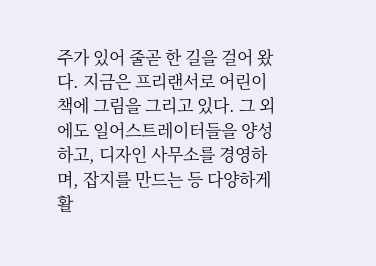주가 있어 줄곧 한 길을 걸어 왔다. 지금은 프리랜서로 어린이책에 그림을 그리고 있다. 그 외에도 일어스트레이터들을 양성하고, 디자인 사무소를 경영하며, 잡지를 만드는 등 다양하게 활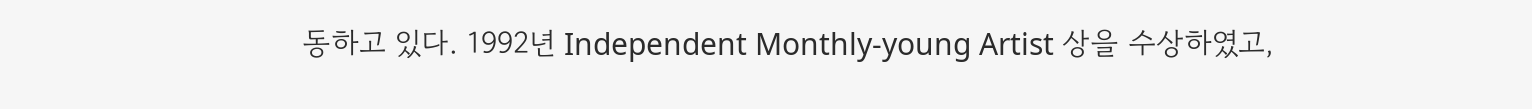동하고 있다. 1992년 Independent Monthly-young Artist 상을 수상하였고,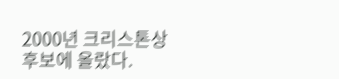2000년 크리스톤상 후보에 올랐다.